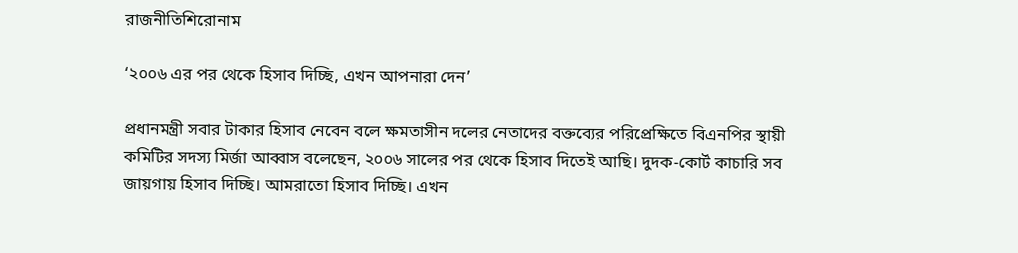রাজনীতিশিরোনাম

‘২০০৬ এর পর থেকে হিসাব দিচ্ছি, এখন আপনারা দেন’

প্রধানমন্ত্রী সবার টাকার হিসাব নেবেন বলে ক্ষমতাসীন দলের নেতাদের বক্তব্যের পরিপ্রেক্ষিতে বিএনপির স্থায়ী কমিটির সদস্য মির্জা আব্বাস বলেছেন, ২০০৬ সালের পর থেকে হিসাব দিতেই আছি। দুদক-কোর্ট কাচারি সব জায়গায় হিসাব দিচ্ছি। আমরাতো হিসাব দিচ্ছি। এখন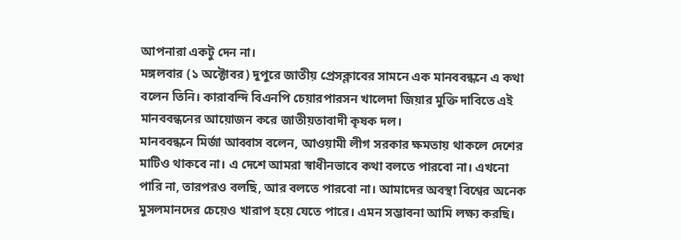আপনারা একটু দেন না।
মঙ্গলবার (১ অক্টোবর) দুপুরে জাতীয় প্রেসক্লাবের সামনে এক মানববন্ধনে এ কথা বলেন তিনি। কারাবন্দি বিএনপি চেয়ারপারসন খালেদা জিয়ার মুক্তি দাবিতে এই মানববন্ধনের আয়োজন করে জাতীয়তাবাদী কৃষক দল।
মানববন্ধনে মির্জা আব্বাস বলেন, আওয়ামী লীগ সরকার ক্ষমতায় থাকলে দেশের মাটিও থাকবে না। এ দেশে আমরা স্বাধীনভাবে কথা বলতে পারবো না। এখনো পারি না, তারপরও বলছি, আর বলতে পারবো না। আমাদের অবস্থা বিশ্বের অনেক মুসলমানদের চেয়েও খারাপ হয়ে যেতে পারে। এমন সম্ভাবনা আমি লক্ষ্য করছি।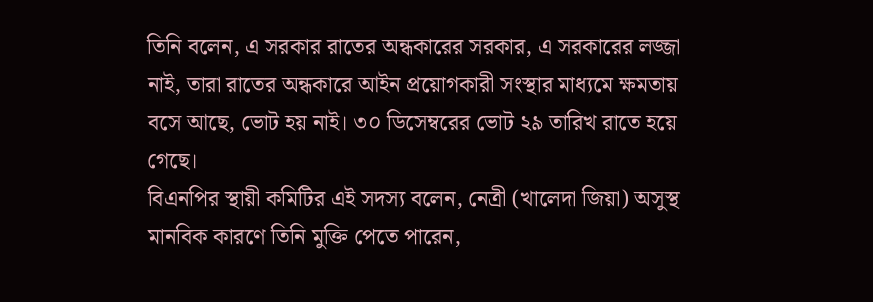তিনি বলেন, এ সরকার রাতের অন্ধকারের সরকার, এ সরকারের লজ্জা নাই, তারা রাতের অন্ধকারে আইন প্রয়োগকারী সংস্থার মাধ্যমে ক্ষমতায় বসে আছে, ভোট হয় নাই। ৩০ ডিসেম্বরের ভোট ২৯ তারিখ রাতে হয়ে গেছে।
বিএনপির স্থায়ী কমিটির এই সদস্য বলেন, নেত্রী (খালেদা জিয়া) অসুস্থ মানবিক কারণে তিনি মুক্তি পেতে পারেন,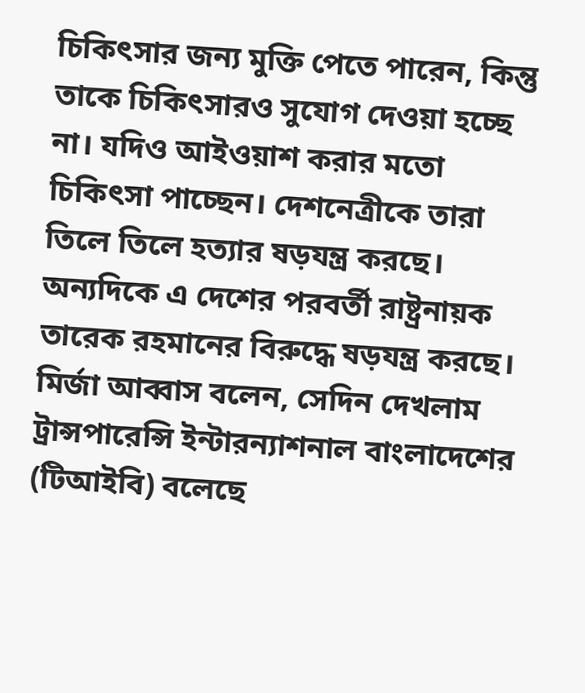চিকিৎসার জন্য মুক্তি পেতে পারেন, কিন্তু তাকে চিকিৎসারও সুযোগ দেওয়া হচ্ছে না। যদিও আইওয়াশ করার মতো চিকিৎসা পাচ্ছেন। দেশনেত্রীকে তারা তিলে তিলে হত্যার ষড়যন্ত্র করছে। অন্যদিকে এ দেশের পরবর্তী রাষ্ট্রনায়ক তারেক রহমানের বিরুদ্ধে ষড়যন্ত্র করছে।
মির্জা আব্বাস বলেন, সেদিন দেখলাম ট্রান্সপারেন্সি ইন্টারন্যাশনাল বাংলাদেশের (টিআইবি) বলেছে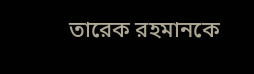তারেক রহমানকে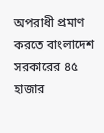অপরাধী প্রমাণ করতে বাংলাদেশ সরকারের ৪৫ হাজার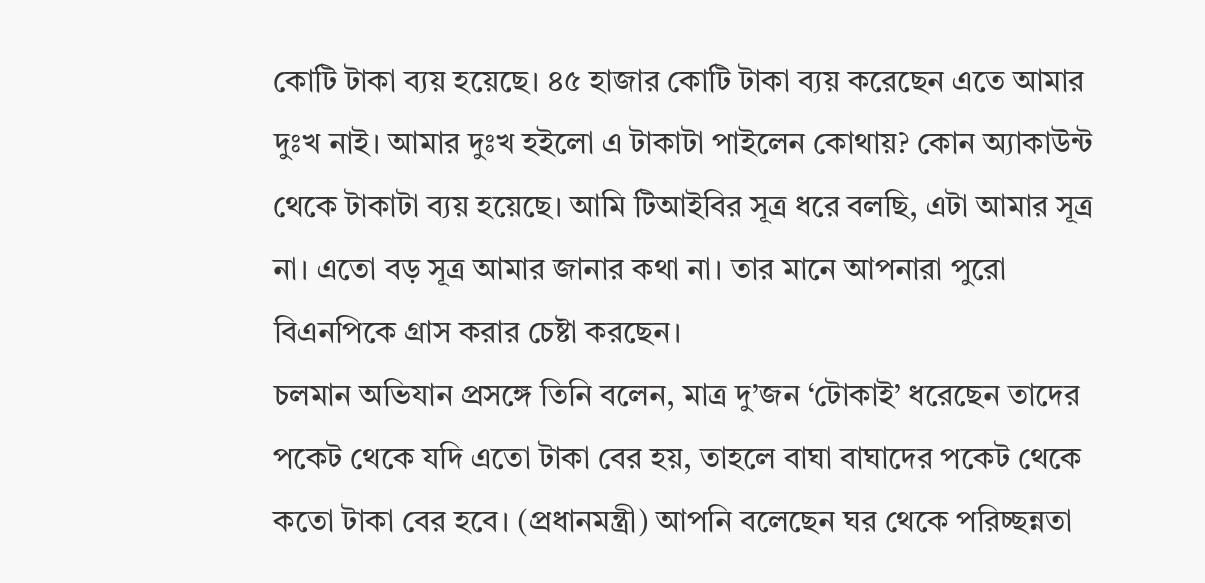কোটি টাকা ব্যয় হয়েছে। ৪৫ হাজার কোটি টাকা ব্যয় করেছেন এতে আমার দুঃখ নাই। আমার দুঃখ হইলো এ টাকাটা পাইলেন কোথায়? কোন অ্যাকাউন্ট থেকে টাকাটা ব্যয় হয়েছে। আমি টিআইবির সূত্র ধরে বলছি, এটা আমার সূত্র না। এতো বড় সূত্র আমার জানার কথা না। তার মানে আপনারা পুরো বিএনপিকে গ্রাস করার চেষ্টা করছেন।
চলমান অভিযান প্রসঙ্গে তিনি বলেন, মাত্র দু’জন ‘টোকাই’ ধরেছেন তাদের পকেট থেকে যদি এতো টাকা বের হয়, তাহলে বাঘা বাঘাদের পকেট থেকে কতো টাকা বের হবে। (প্রধানমন্ত্রী) আপনি বলেছেন ঘর থেকে পরিচ্ছন্নতা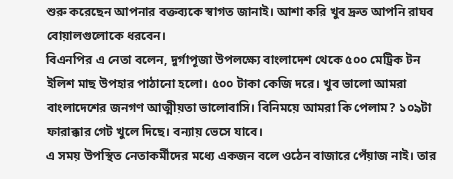শুরু করেছেন আপনার বক্তব্যকে স্বাগত জানাই। আশা করি খুব দ্রুত আপনি রাঘব বোয়ালগুলোকে ধরবেন।
বিএনপির এ নেতা বলেন, দুর্গাপূজা উপলক্ষ্যে বাংলাদেশ থেকে ৫০০ মেট্রিক টন ইলিশ মাছ উপহার পাঠানো হলো। ৫০০ টাকা কেজি দরে। খুব ভালো আমরা বাংলাদেশের জনগণ আত্মীয়তা ভালোবাসি। বিনিময়ে আমরা কি পেলাম? ১০৯টা ফারাক্কার গেট খুলে দিছে। বন্যায় ভেসে যাবে।
এ সময় উপস্থিত নেতাকর্মীদের মধ্যে একজন বলে ওঠেন বাজারে পেঁয়াজ নাই। তার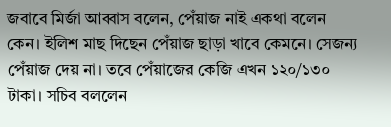জবাবে মির্জা আব্বাস বলেন, পেঁয়াজ নাই একথা বলেন কেন। ইলিশ মাছ দিছেন পেঁয়াজ ছাড়া খাবে কেমনে। সেজন্য পেঁয়াজ দেয় না। তবে পেঁয়াজের কেজি এখন ১২০/১৩০ টাকা। সচিব বললেন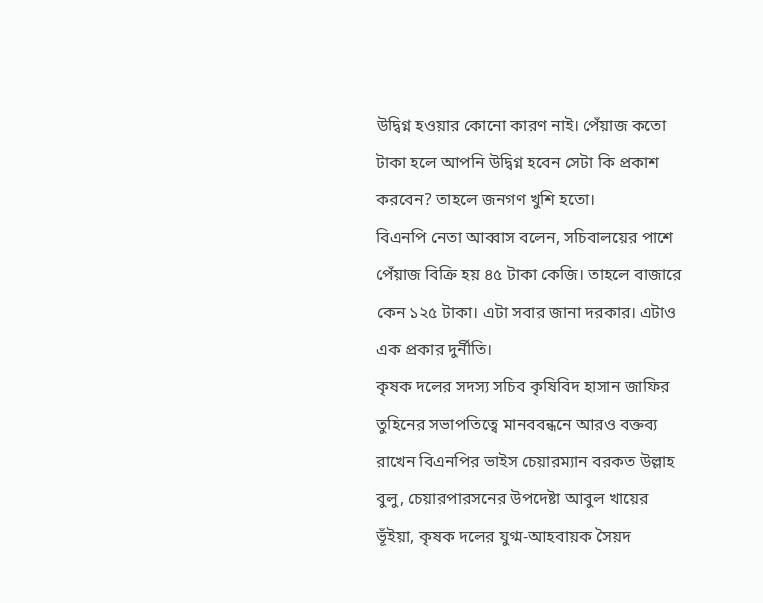উদ্বিগ্ন হওয়ার কোনো কারণ নাই। পেঁয়াজ কতো টাকা হলে আপনি উদ্বিগ্ন হবেন সেটা কি প্রকাশ করবেন? তাহলে জনগণ খুশি হতো।
বিএনপি নেতা আব্বাস বলেন, সচিবালয়ের পাশে পেঁয়াজ বিক্রি হয় ৪৫ টাকা কেজি। তাহলে বাজারে কেন ১২৫ টাকা। এটা সবার জানা দরকার। এটাও এক প্রকার দুর্নীতি।
কৃষক দলের সদস্য সচিব কৃষিবিদ হাসান জাফির তুহিনের সভাপতিত্বে মানববন্ধনে আরও বক্তব্য রাখেন বিএনপির ভাইস চেয়ারম্যান বরকত উল্লাহ বুলু, চেয়ারপারসনের উপদেষ্টা আবুল খায়ের ভূঁইয়া, কৃষক দলের যুগ্ম-আহবায়ক সৈয়দ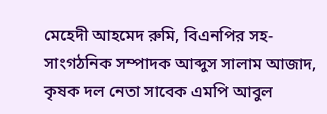মেহেদী আহমেদ রুমি, বিএনপির সহ-সাংগঠনিক সম্পাদক আব্দুস সালাম আজাদ, কৃষক দল নেতা সাবেক এমপি আবুল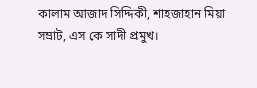কালাম আজাদ সিদ্দিকী, শাহজাহান মিয়া সম্রাট, এস কে সাদী প্রমুখ।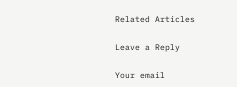Related Articles

Leave a Reply

Your email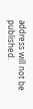address will not be published.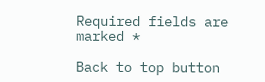Required fields are marked *

Back to top button